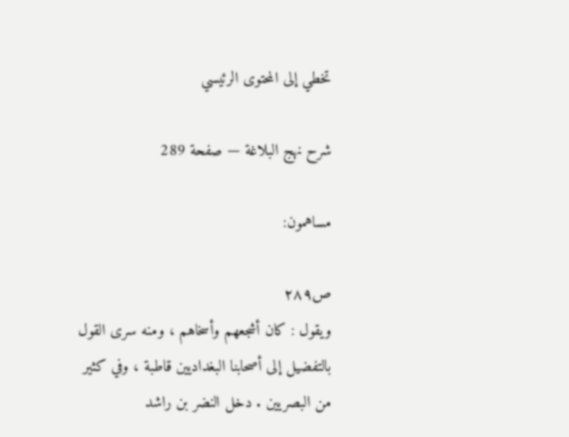تخطي إلى المحتوى الرئيسي

شرح نهج البلاغة — صفحة 289

مساهمون:

ص٢٨٩
ويقول : كان أشجعهم وأسخاهم ، ومنه سرى القول بالتفضيل إلى أصحابنا البغداديين قاطبة ، وفي كثير من البصريين . دخل النضر بن راشد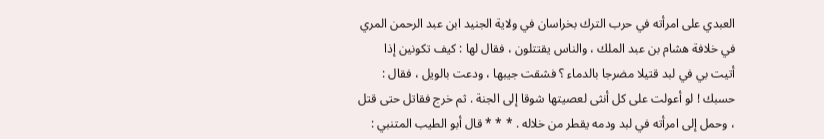العبدي على امرأته في حرب الترك بخراسان في ولاية الجنيد ابن عبد الرحمن المري في خلافة هشام بن عبد الملك ، والناس يقتتلون ، فقال لها : كيف تكونين إذا أتيت بي في لبد قتيلا مضرجا بالدماء ؟ فشقت جيبها ، ودعت بالويل ، فقال : حسبك ! لو أعولت على كل أنثى لعصيتها شوقا إلى الجنة . ثم خرج فقاتل حتى قتل ، وحمل إلى امرأته في لبد ودمه يقطر من خلاله . * * * قال أبو الطيب المتنبي :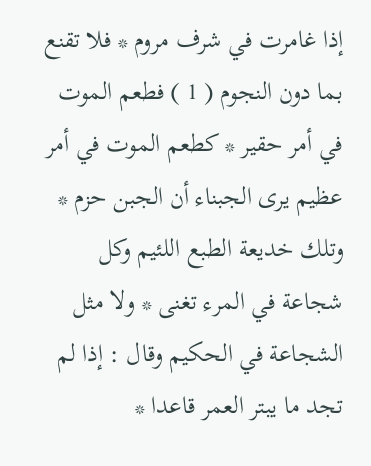إذا غامرت في شرف مروم * فلا تقنع بما دون النجوم ( 1 ) فطعم الموت في أمر حقير * كطعم الموت في أمر عظيم يرى الجبناء أن الجبن حزم * وتلك خديعة الطبع اللئيم وكل شجاعة في المرء تغنى * ولا مثل الشجاعة في الحكيم وقال : إذا لم تجد ما يبتر العمر قاعدا *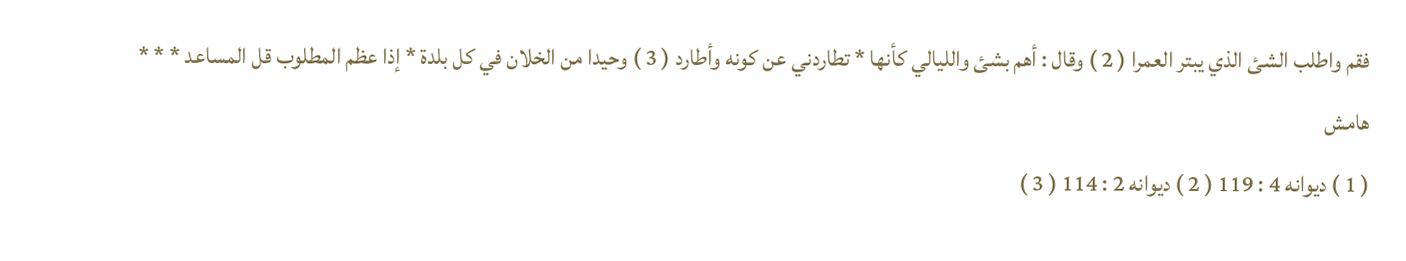فقم واطلب الشئ الذي يبتر العمرا ( 2 ) وقال : أهم بشئ والليالي كأنها * تطاردني عن كونه وأطارد ( 3 ) وحيدا من الخلان في كل بلدة * إذا عظم المطلوب قل المساعد * * *
هامش
( 1 ) ديوانه 4 : 119 ( 2 ) ديوانه 2 : 114 ( 3 )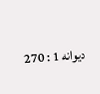ديوانه 1 : 270